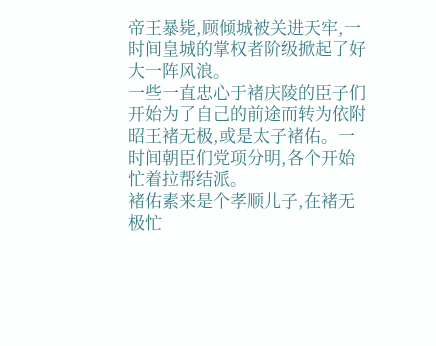帝王暴毙,顾倾城被关进天牢,一时间皇城的掌权者阶级掀起了好大一阵风浪。
一些一直忠心于褚庆陵的臣子们开始为了自己的前途而转为依附昭王褚无极,或是太子褚佑。一时间朝臣们党项分明,各个开始忙着拉帮结派。
褚佑素来是个孝顺儿子,在褚无极忙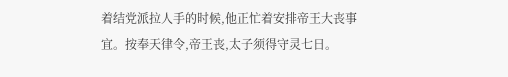着结党派拉人手的时候,他正忙着安排帝王大丧事宜。按奉天律令,帝王丧,太子须得守灵七日。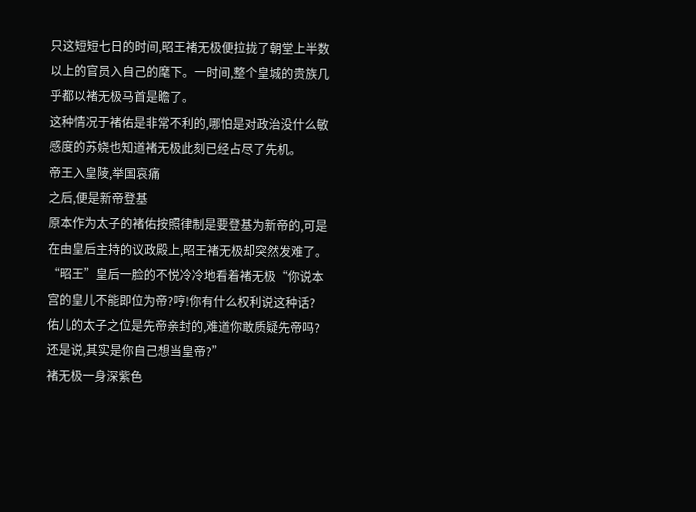只这短短七日的时间,昭王褚无极便拉拢了朝堂上半数以上的官员入自己的麾下。一时间,整个皇城的贵族几乎都以褚无极马首是瞻了。
这种情况于褚佑是非常不利的,哪怕是对政治没什么敏感度的苏娆也知道褚无极此刻已经占尽了先机。
帝王入皇陵,举国哀痛
之后,便是新帝登基
原本作为太子的褚佑按照律制是要登基为新帝的,可是在由皇后主持的议政殿上,昭王褚无极却突然发难了。
“昭王”皇后一脸的不悦冷冷地看着褚无极“你说本宫的皇儿不能即位为帝?哼!你有什么权利说这种话?佑儿的太子之位是先帝亲封的,难道你敢质疑先帝吗?还是说,其实是你自己想当皇帝?”
褚无极一身深紫色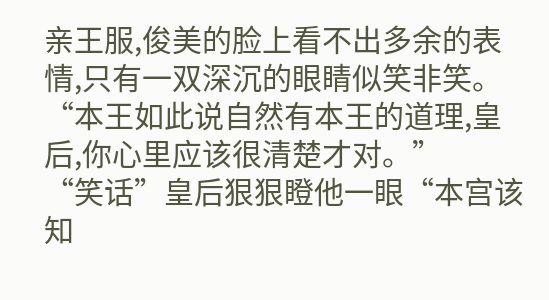亲王服,俊美的脸上看不出多余的表情,只有一双深沉的眼睛似笑非笑。“本王如此说自然有本王的道理,皇后,你心里应该很清楚才对。”
“笑话”皇后狠狠瞪他一眼“本宫该知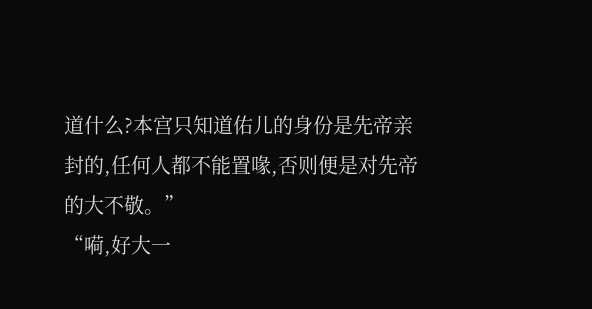道什么?本宫只知道佑儿的身份是先帝亲封的,任何人都不能置喙,否则便是对先帝的大不敬。”
“嗬,好大一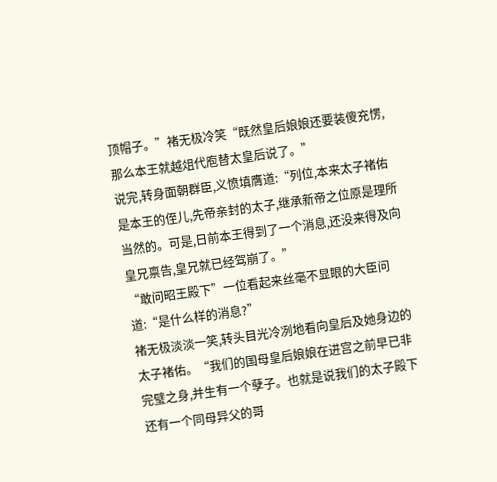顶帽子。”褚无极冷笑“既然皇后娘娘还要装傻充愣,那么本王就越俎代庖替太皇后说了。”
说完,转身面朝群臣,义愤填膺道:“列位,本来太子褚佑是本王的侄儿,先帝亲封的太子,继承新帝之位原是理所当然的。可是,日前本王得到了一个消息,还没来得及向皇兄禀告,皇兄就已经驾崩了。”
“敢问昭王殿下”一位看起来丝毫不显眼的大臣问道:“是什么样的消息?”
褚无极淡淡一笑,转头目光冷冽地看向皇后及她身边的太子褚佑。“我们的国母皇后娘娘在进宫之前早已非完璧之身,并生有一个孽子。也就是说我们的太子殿下还有一个同母异父的哥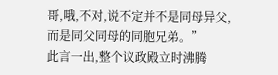哥,哦,不对,说不定并不是同母异父,而是同父同母的同胞兄弟。”
此言一出,整个议政殿立时沸腾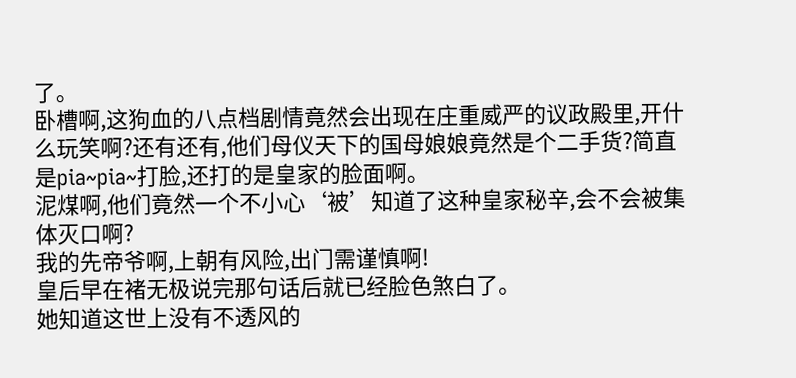了。
卧槽啊,这狗血的八点档剧情竟然会出现在庄重威严的议政殿里,开什么玩笑啊?还有还有,他们母仪天下的国母娘娘竟然是个二手货?简直是pia~pia~打脸,还打的是皇家的脸面啊。
泥煤啊,他们竟然一个不小心‘被’知道了这种皇家秘辛,会不会被集体灭口啊?
我的先帝爷啊,上朝有风险,出门需谨慎啊!
皇后早在褚无极说完那句话后就已经脸色煞白了。
她知道这世上没有不透风的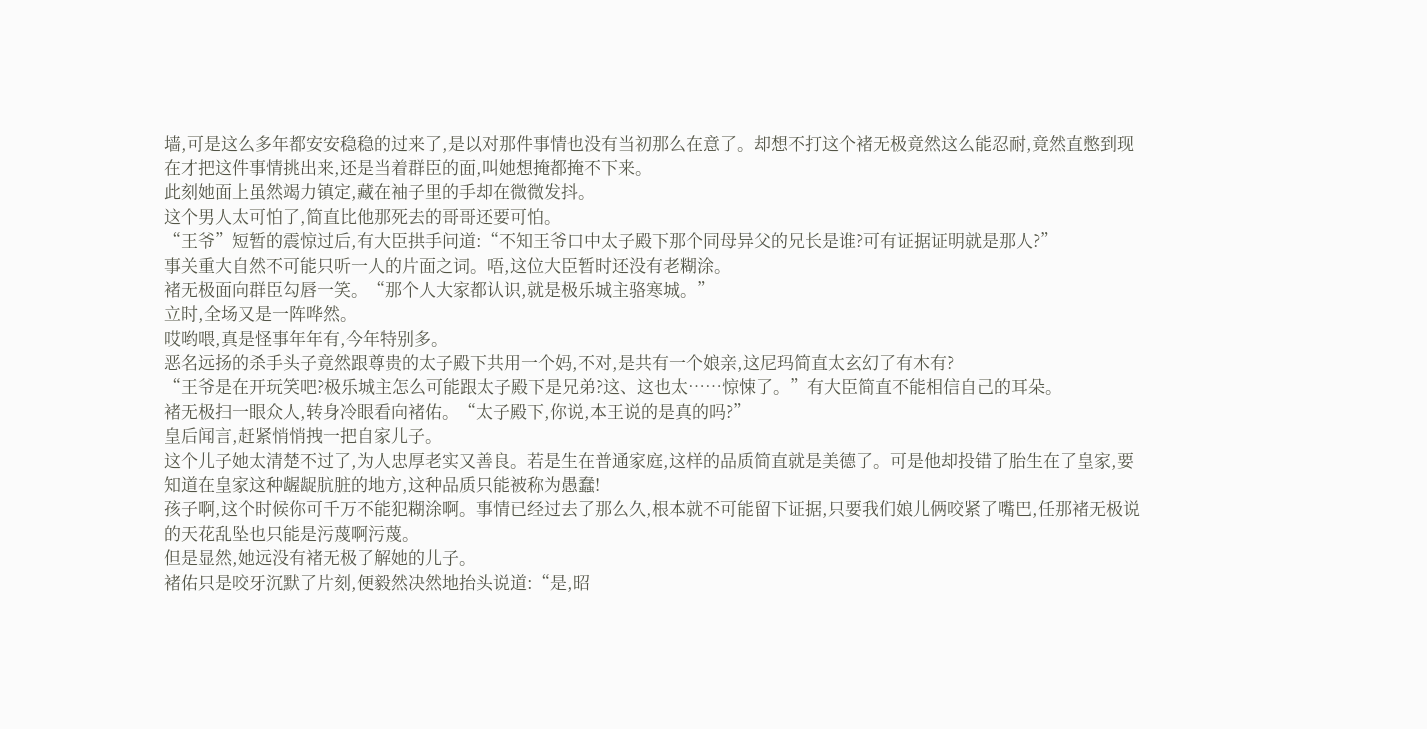墙,可是这么多年都安安稳稳的过来了,是以对那件事情也没有当初那么在意了。却想不打这个褚无极竟然这么能忍耐,竟然直憋到现在才把这件事情挑出来,还是当着群臣的面,叫她想掩都掩不下来。
此刻她面上虽然竭力镇定,藏在袖子里的手却在微微发抖。
这个男人太可怕了,简直比他那死去的哥哥还要可怕。
“王爷”短暂的震惊过后,有大臣拱手问道:“不知王爷口中太子殿下那个同母异父的兄长是谁?可有证据证明就是那人?”
事关重大自然不可能只听一人的片面之词。唔,这位大臣暂时还没有老糊涂。
褚无极面向群臣勾唇一笑。“那个人大家都认识,就是极乐城主骆寒城。”
立时,全场又是一阵哗然。
哎哟喂,真是怪事年年有,今年特别多。
恶名远扬的杀手头子竟然跟尊贵的太子殿下共用一个妈,不对,是共有一个娘亲,这尼玛简直太玄幻了有木有?
“王爷是在开玩笑吧?极乐城主怎么可能跟太子殿下是兄弟?这、这也太……惊悚了。”有大臣简直不能相信自己的耳朵。
褚无极扫一眼众人,转身冷眼看向褚佑。“太子殿下,你说,本王说的是真的吗?”
皇后闻言,赶紧悄悄拽一把自家儿子。
这个儿子她太清楚不过了,为人忠厚老实又善良。若是生在普通家庭,这样的品质简直就是美德了。可是他却投错了胎生在了皇家,要知道在皇家这种龌龊肮脏的地方,这种品质只能被称为愚蠢!
孩子啊,这个时候你可千万不能犯糊涂啊。事情已经过去了那么久,根本就不可能留下证据,只要我们娘儿俩咬紧了嘴巴,任那褚无极说的天花乱坠也只能是污蔑啊污蔑。
但是显然,她远没有褚无极了解她的儿子。
褚佑只是咬牙沉默了片刻,便毅然决然地抬头说道:“是,昭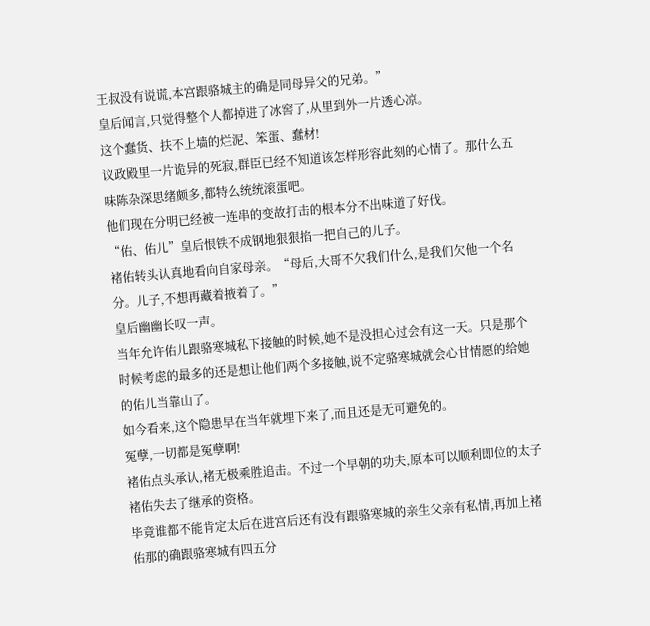王叔没有说谎,本宫跟骆城主的确是同母异父的兄弟。”
皇后闻言,只觉得整个人都掉进了冰窖了,从里到外一片透心凉。
这个蠢货、扶不上墙的烂泥、笨蛋、蠢材!
议政殿里一片诡异的死寂,群臣已经不知道该怎样形容此刻的心情了。那什么五味陈杂深思绪颇多,都特么统统滚蛋吧。
他们现在分明已经被一连串的变故打击的根本分不出味道了好伐。
“佑、佑儿”皇后恨铁不成钢地狠狠掐一把自己的儿子。
褚佑转头认真地看向自家母亲。“母后,大哥不欠我们什么,是我们欠他一个名分。儿子,不想再藏着掖着了。”
皇后幽幽长叹一声。
当年允许佑儿跟骆寒城私下接触的时候,她不是没担心过会有这一天。只是那个时候考虑的最多的还是想让他们两个多接触,说不定骆寒城就会心甘情愿的给她的佑儿当靠山了。
如今看来,这个隐患早在当年就埋下来了,而且还是无可避免的。
冤孽,一切都是冤孽啊!
褚佑点头承认,褚无极乘胜追击。不过一个早朝的功夫,原本可以顺利即位的太子褚佑失去了继承的资格。
毕竟谁都不能肯定太后在进宫后还有没有跟骆寒城的亲生父亲有私情,再加上褚佑那的确跟骆寒城有四五分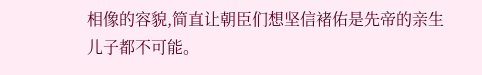相像的容貌,简直让朝臣们想坚信褚佑是先帝的亲生儿子都不可能。